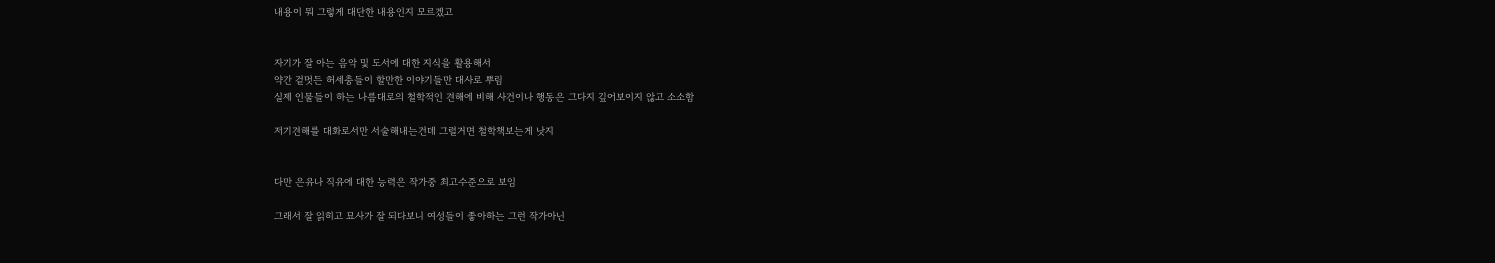내용이 뭐 그렇게 대단한 내용인지 모르겠고


자기가 잘 아는 음악 및 도서에 대한 지식을 활용해서
약간 겉멋든 허세충들이 할만한 이야기들만 대사로 뿌림
실제 인물들이 하는 나름대로의 철학적인 견해에 비해 사건이나 행동은 그다지 깊어보이지 않고 소소함

저기견해를 대화로서만 서술해내는건데 그럴거면 철학책보는게 낫지


다만 은유나 직유에 대한 능력은 작가중 최고수준으로 보임

그래서 잘 읽히고 묘사가 잘 되다보니 여성들이 좋아하는 그런 작가아닌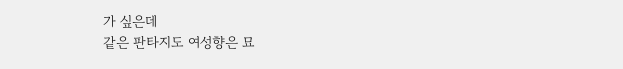가 싶은데
같은 판타지도 여성향은 묘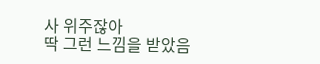사 위주잖아
딱 그런 느낌을 받았음